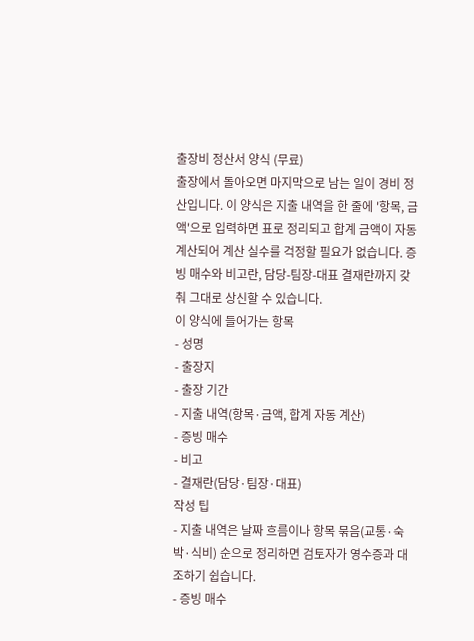출장비 정산서 양식 (무료)
출장에서 돌아오면 마지막으로 남는 일이 경비 정산입니다. 이 양식은 지출 내역을 한 줄에 '항목, 금액'으로 입력하면 표로 정리되고 합계 금액이 자동 계산되어 계산 실수를 걱정할 필요가 없습니다. 증빙 매수와 비고란, 담당-팀장-대표 결재란까지 갖춰 그대로 상신할 수 있습니다.
이 양식에 들어가는 항목
- 성명
- 출장지
- 출장 기간
- 지출 내역(항목·금액, 합계 자동 계산)
- 증빙 매수
- 비고
- 결재란(담당·팀장·대표)
작성 팁
- 지출 내역은 날짜 흐름이나 항목 묶음(교통·숙박·식비) 순으로 정리하면 검토자가 영수증과 대조하기 쉽습니다.
- 증빙 매수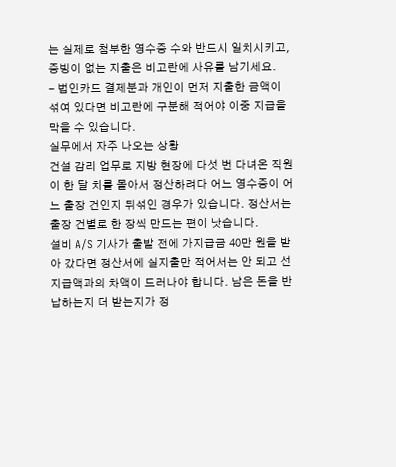는 실제로 첨부한 영수증 수와 반드시 일치시키고, 증빙이 없는 지출은 비고란에 사유를 남기세요.
- 법인카드 결제분과 개인이 먼저 지출한 금액이 섞여 있다면 비고란에 구분해 적어야 이중 지급을 막을 수 있습니다.
실무에서 자주 나오는 상황
건설 감리 업무로 지방 현장에 다섯 번 다녀온 직원이 한 달 치를 몰아서 정산하려다 어느 영수증이 어느 출장 건인지 뒤섞인 경우가 있습니다. 정산서는 출장 건별로 한 장씩 만드는 편이 낫습니다.
설비 A/S 기사가 출발 전에 가지급금 40만 원을 받아 갔다면 정산서에 실지출만 적어서는 안 되고 선지급액과의 차액이 드러나야 합니다. 남은 돈을 반납하는지 더 받는지가 정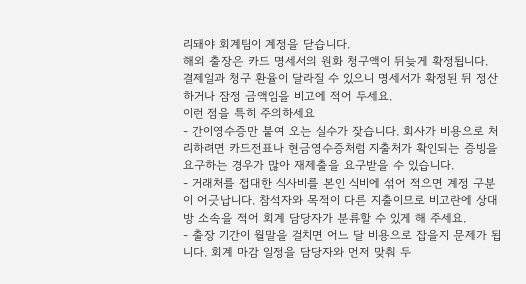리돼야 회계팀이 계정을 닫습니다.
해외 출장은 카드 명세서의 원화 청구액이 뒤늦게 확정됩니다. 결제일과 청구 환율이 달라질 수 있으니 명세서가 확정된 뒤 정산하거나 잠정 금액임을 비고에 적어 두세요.
이런 점을 특히 주의하세요
- 간이영수증만 붙여 오는 실수가 잦습니다. 회사가 비용으로 처리하려면 카드전표나 현금영수증처럼 지출처가 확인되는 증빙을 요구하는 경우가 많아 재제출을 요구받을 수 있습니다.
- 거래처를 접대한 식사비를 본인 식비에 섞어 적으면 계정 구분이 어긋납니다. 참석자와 목적이 다른 지출이므로 비고란에 상대방 소속을 적어 회계 담당자가 분류할 수 있게 해 주세요.
- 출장 기간이 월말을 걸치면 어느 달 비용으로 잡을지 문제가 됩니다. 회계 마감 일정을 담당자와 먼저 맞춰 두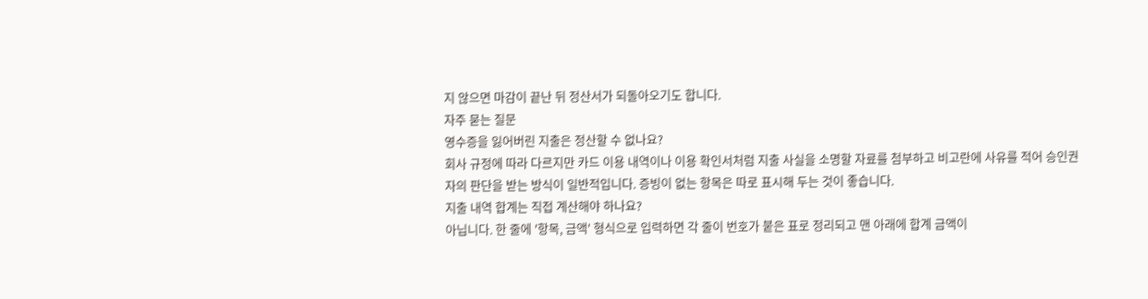지 않으면 마감이 끝난 뒤 정산서가 되돌아오기도 합니다.
자주 묻는 질문
영수증을 잃어버린 지출은 정산할 수 없나요?
회사 규정에 따라 다르지만 카드 이용 내역이나 이용 확인서처럼 지출 사실을 소명할 자료를 첨부하고 비고란에 사유를 적어 승인권자의 판단을 받는 방식이 일반적입니다. 증빙이 없는 항목은 따로 표시해 두는 것이 좋습니다.
지출 내역 합계는 직접 계산해야 하나요?
아닙니다. 한 줄에 '항목, 금액' 형식으로 입력하면 각 줄이 번호가 붙은 표로 정리되고 맨 아래에 합계 금액이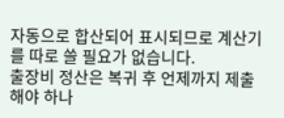자동으로 합산되어 표시되므로 계산기를 따로 쓸 필요가 없습니다.
출장비 정산은 복귀 후 언제까지 제출해야 하나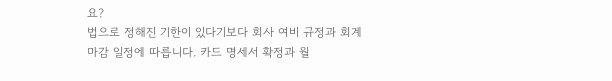요?
법으로 정해진 기한이 있다기보다 회사 여비 규정과 회계 마감 일정에 따릅니다. 카드 명세서 확정과 월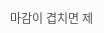마감이 겹치면 제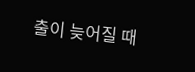출이 늦어질 때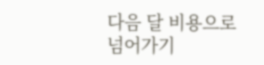다음 달 비용으로 넘어가기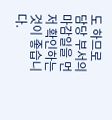도 하므로 담당 부서의 마감일을 먼저 확인하는 것이 좋습니다.